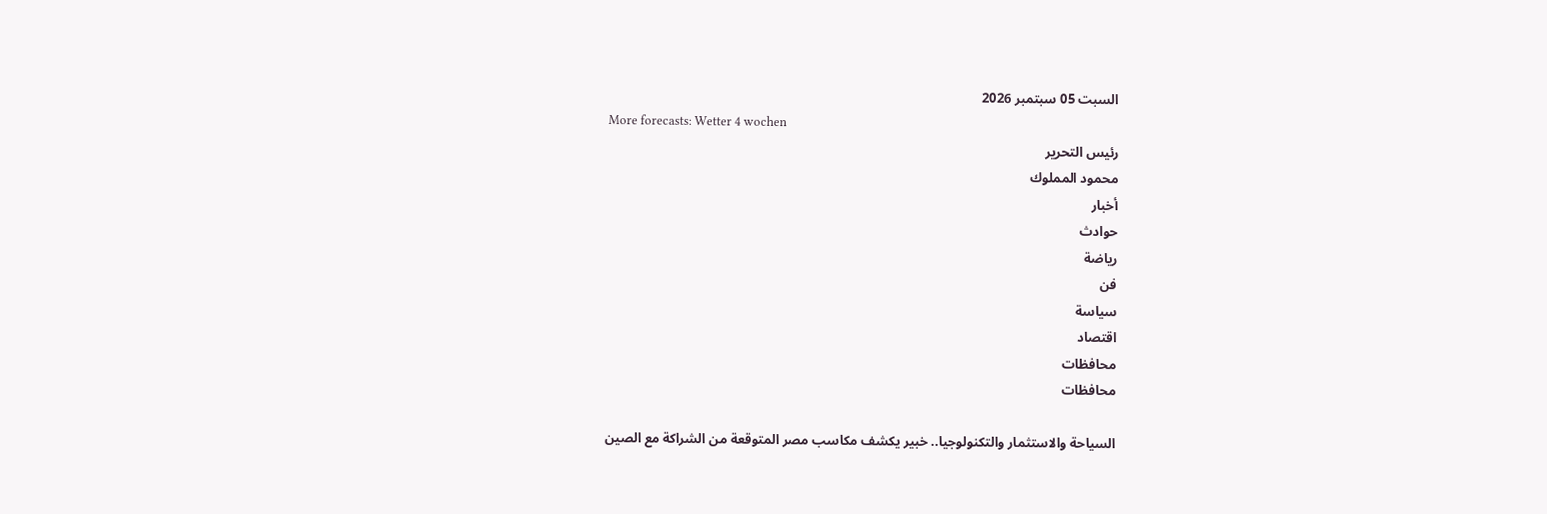السبت 05 سبتمبر 2026
More forecasts: Wetter 4 wochen
رئيس التحرير
محمود المملوك
أخبار
حوادث
رياضة
فن
سياسة
اقتصاد
محافظات
محافظات

السياحة والاستثمار والتكنولوجيا.. خبير يكشف مكاسب مصر المتوقعة من الشراكة مع الصين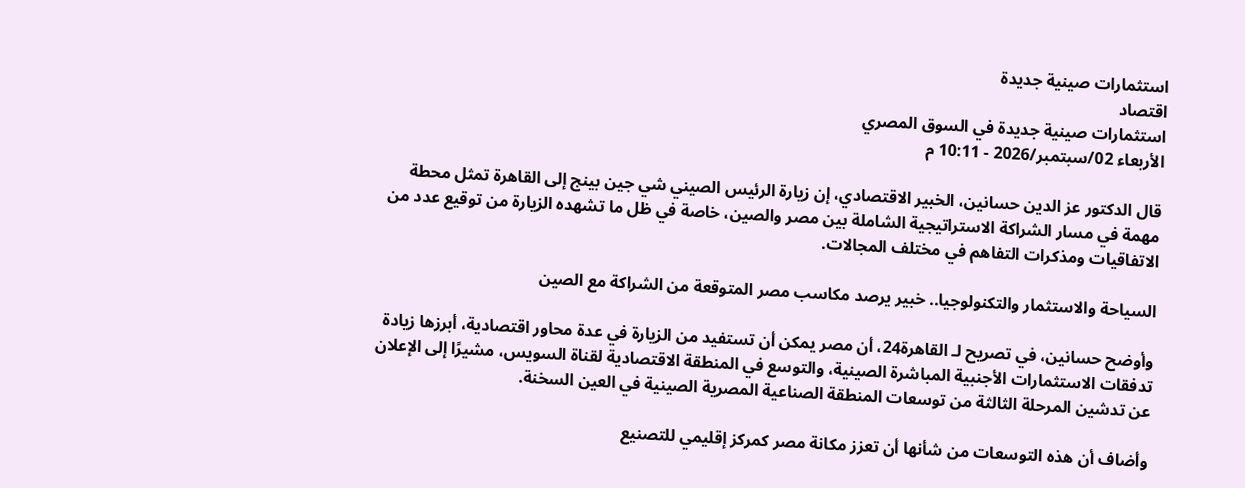استثمارات صينية جديدة
اقتصاد
استثمارات صينية جديدة في السوق المصري
الأربعاء 02/سبتمبر/2026 - 10:11 م

قال الدكتور عز الدين حسانين، الخبير الاقتصادي، إن زيارة الرئيس الصيني شي جين بينج إلى القاهرة تمثل محطة مهمة في مسار الشراكة الاستراتيجية الشاملة بين مصر والصين، خاصة في ظل ما تشهده الزيارة من توقيع عدد من الاتفاقيات ومذكرات التفاهم في مختلف المجالات.

السياحة والاستثمار والتكنولوجيا.. خبير يرصد مكاسب مصر المتوقعة من الشراكة مع الصين

وأوضح حسانين، في تصريح لـ القاهرة24، أن مصر يمكن أن تستفيد من الزيارة في عدة محاور اقتصادية، أبرزها زيادة تدفقات الاستثمارات الأجنبية المباشرة الصينية، والتوسع في المنطقة الاقتصادية لقناة السويس، مشيرًا إلى الإعلان عن تدشين المرحلة الثالثة من توسعات المنطقة الصناعية المصرية الصينية في العين السخنة.

وأضاف أن هذه التوسعات من شأنها أن تعزز مكانة مصر كمركز إقليمي للتصنيع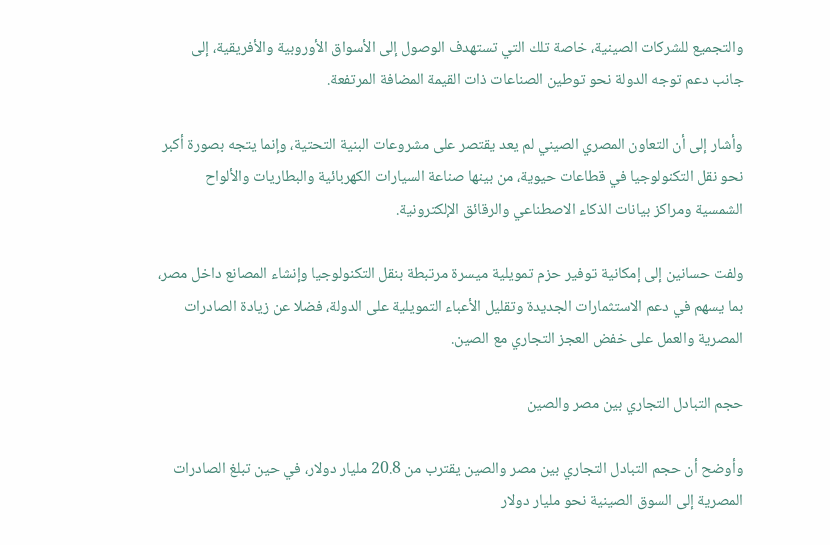والتجميع للشركات الصينية، خاصة تلك التي تستهدف الوصول إلى الأسواق الأوروبية والأفريقية، إلى جانب دعم توجه الدولة نحو توطين الصناعات ذات القيمة المضافة المرتفعة.

وأشار إلى أن التعاون المصري الصيني لم يعد يقتصر على مشروعات البنية التحتية، وإنما يتجه بصورة أكبر نحو نقل التكنولوجيا في قطاعات حيوية، من بينها صناعة السيارات الكهربائية والبطاريات والألواح الشمسية ومراكز بيانات الذكاء الاصطناعي والرقائق الإلكترونية.

ولفت حسانين إلى إمكانية توفير حزم تمويلية ميسرة مرتبطة بنقل التكنولوجيا وإنشاء المصانع داخل مصر، بما يسهم في دعم الاستثمارات الجديدة وتقليل الأعباء التمويلية على الدولة، فضلا عن زيادة الصادرات المصرية والعمل على خفض العجز التجاري مع الصين.

حجم التبادل التجاري بين مصر والصين

وأوضح أن حجم التبادل التجاري بين مصر والصين يقترب من 20.8 مليار دولار، في حين تبلغ الصادرات المصرية إلى السوق الصينية نحو مليار دولار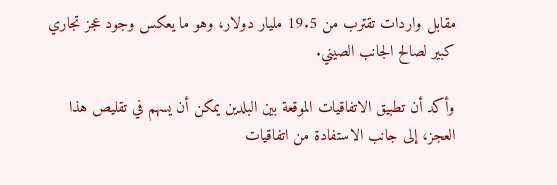مقابل واردات تقترب من 19.5 مليار دولار، وهو ما يعكس وجود عجز تجاري كبير لصالح الجانب الصيني.

وأكد أن تطبيق الاتفاقيات الموقعة بين البلدين يمكن أن يسهم في تقليص هذا العجز، إلى جانب الاستفادة من اتفاقيات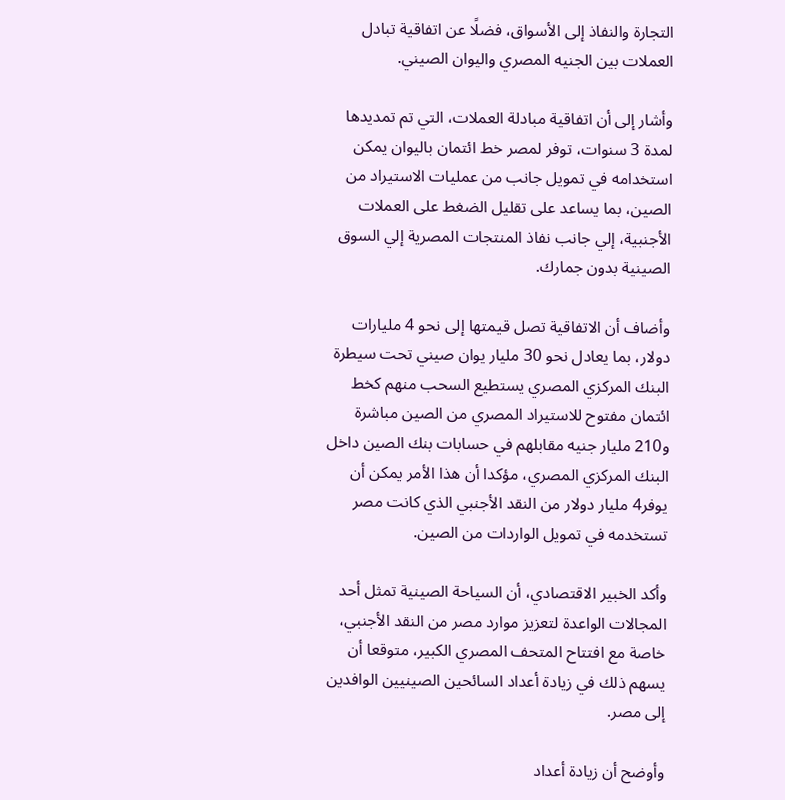التجارة والنفاذ إلى الأسواق، فضلًا عن اتفاقية تبادل العملات بين الجنيه المصري واليوان الصيني.

وأشار إلى أن اتفاقية مبادلة العملات، التي تم تمديدها لمدة 3 سنوات، توفر لمصر خط ائتمان باليوان يمكن استخدامه في تمويل جانب من عمليات الاستيراد من الصين، بما يساعد على تقليل الضغط على العملات الأجنبية، إلي جانب نفاذ المنتجات المصرية إلي السوق الصينية بدون جمارك.

وأضاف أن الاتفاقية تصل قيمتها إلى نحو 4 مليارات دولار، بما يعادل نحو 30 مليار يوان صيني تحت سيطرة البنك المركزي المصري يستطيع السحب منهم كخط ائتمان مفتوح للاستيراد المصري من الصين مباشرة و210 مليار جنيه مقابلهم في حسابات بنك الصين داخل البنك المركزي المصري، مؤكدا أن هذا الأمر يمكن أن يوفر4 مليار دولار من النقد الأجنبي الذي كانت مصر تستخدمه في تمويل الواردات من الصين.

وأكد الخبير الاقتصادي، أن السياحة الصينية تمثل أحد المجالات الواعدة لتعزيز موارد مصر من النقد الأجنبي، خاصة مع افتتاح المتحف المصري الكبير، متوقعا أن يسهم ذلك في زيادة أعداد السائحين الصينيين الوافدين إلى مصر.

وأوضح أن زيادة أعداد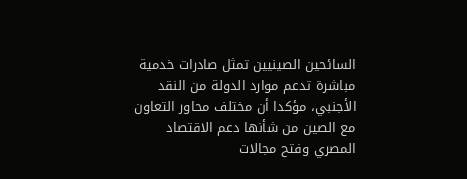السائحين الصينيين تمثل صادرات خدمية مباشرة تدعم موارد الدولة من النقد الأجنبي، مؤكدا أن مختلف محاور التعاون مع الصين من شأنها دعم الاقتصاد المصري وفتح مجالات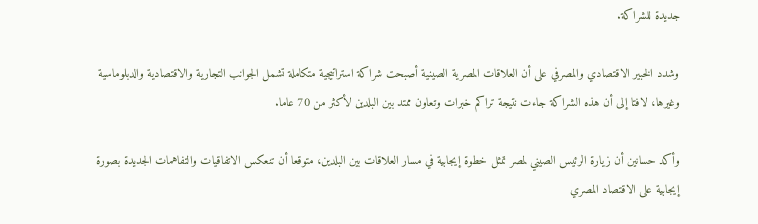جديدة للشراكة.

وشدد الخبير الاقتصادي والمصرفي على أن العلاقات المصرية الصينية أصبحت شراكة استراتيجية متكاملة تشمل الجوانب التجارية والاقتصادية والدبلوماسية وغيرها، لافتا إلى أن هذه الشراكة جاءت نتيجة تراكم خبرات وتعاون ممتد بين البلدين لأكثر من 70 عاما.

وأكد حسانين أن زيارة الرئيس الصيني لمصر تمثل خطوة إيجابية في مسار العلاقات بين البلدين، متوقعا أن تنعكس الاتفاقيات والتفاهمات الجديدة بصورة إيجابية على الاقتصاد المصري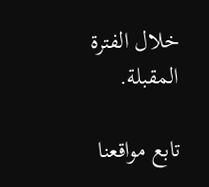خلال الفترة المقبلة.

تابع مواقعنا